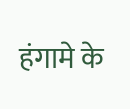हंगामे के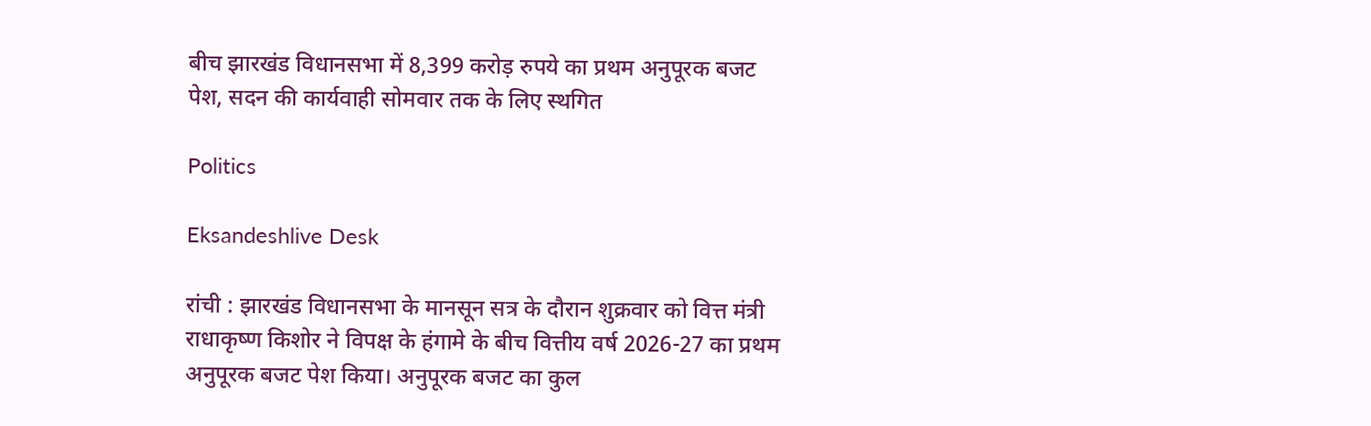बीच झारखंड विधानसभा में 8,399 करोड़ रुपये का प्रथम अनुपूरक बजट पेश, सदन की कार्यवाही सोमवार तक के लिए स्थगित

Politics

Eksandeshlive Desk

रांची : झारखंड विधानसभा के मानसून सत्र के दौरान शुक्रवार को वित्त मंत्री राधाकृष्ण किशोर ने विपक्ष के हंगामे के बीच वित्तीय वर्ष 2026-27 का प्रथम अनुपूरक बजट पेश किया। अनुपूरक बजट का कुल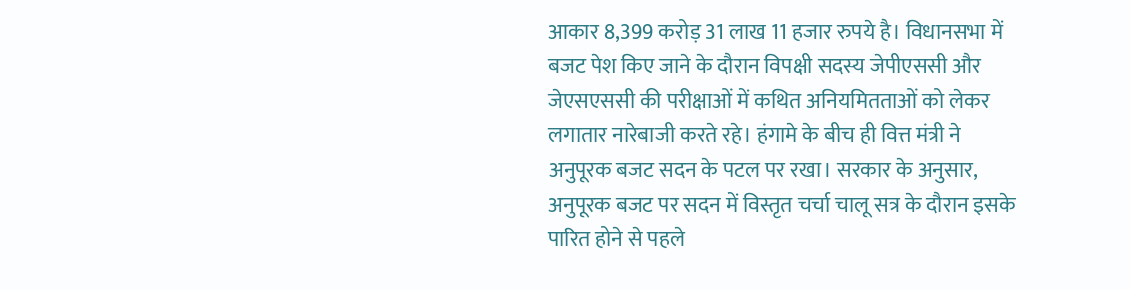आकार 8,399 करोड़ 31 लाख 11 हजार रुपये है। विधानसभा में बजट पेश किए जाने के दौरान विपक्षी सदस्य जेपीएससी और जेएसएससी की परीक्षाओं में कथित अनियमितताओं को लेकर लगातार नारेबाजी करते रहे। हंगामे के बीच ही वित्त मंत्री ने अनुपूरक बजट सदन के पटल पर रखा। सरकार के अनुसार, अनुपूरक बजट पर सदन में विस्तृत चर्चा चालू सत्र के दौरान इसके पारित होने से पहले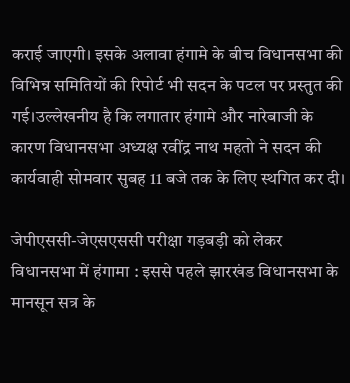कराई जाएगी। इसके अलावा हंगामे के बीच विधानसभा की विभिन्न समितियों की रिपोर्ट भी सदन के पटल पर प्रस्तुत की गई।उल्लेखनीय है कि लगातार हंगामे और नारेबाजी के कारण विधानसभा अध्यक्ष रवींद्र नाथ महतो ने सदन की कार्यवाही सोमवार सुबह 11 बजे तक के लिए स्थगित कर दी।

जेपीएससी-जेएसएससी परीक्षा गड़बड़ी को लेकर विधानसभा में हंगामा : इससे पहले झारखंड विधानसभा के मानसून सत्र के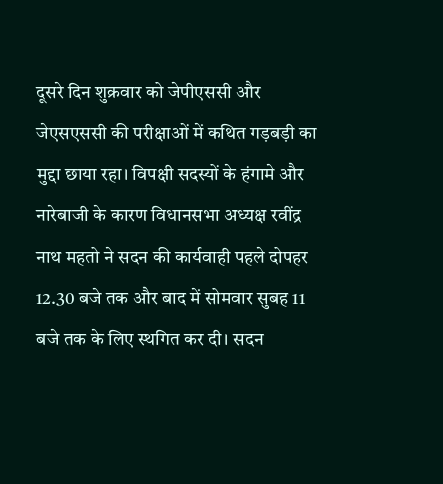दूसरे दिन शुक्रवार को जेपीएससी और जेएसएससी की परीक्षाओं में कथित गड़बड़ी का मुद्दा छाया रहा। विपक्षी सदस्यों के हंगामे और नारेबाजी के कारण विधानसभा अध्यक्ष रवींद्र नाथ महतो ने सदन की कार्यवाही पहले दोपहर 12.30 बजे तक और बाद में सोमवार सुबह 11 बजे तक के लिए स्थगित कर दी। सदन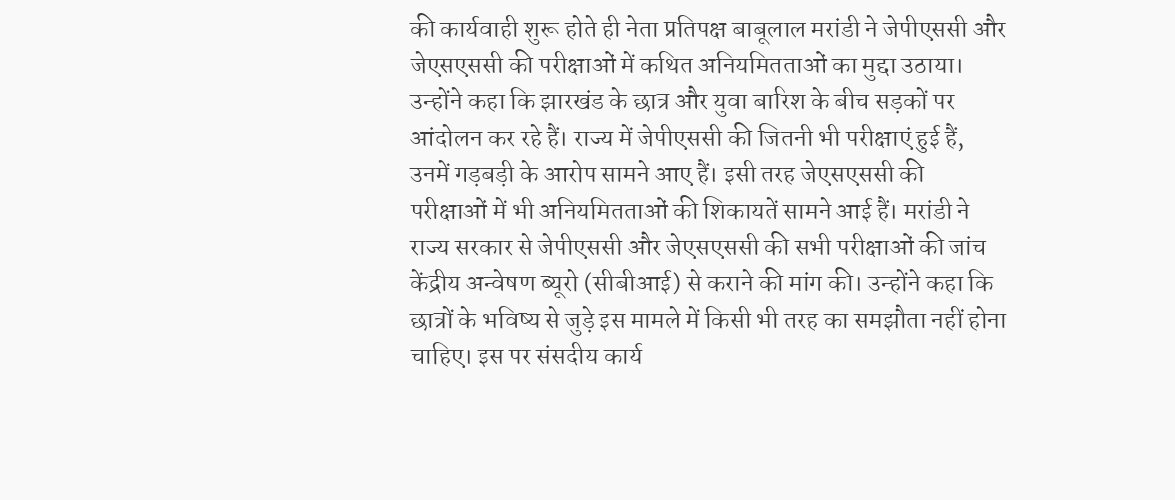की कार्यवाही शुरू होते ही नेता प्रतिपक्ष बाबूलाल मरांडी ने जेपीएससी और जेएसएससी की परीक्षाओं में कथित अनियमितताओं का मुद्दा उठाया। उन्होंने कहा कि झारखंड के छात्र और युवा बारिश के बीच सड़कों पर आंदोलन कर रहे हैं। राज्य में जेपीएससी की जितनी भी परीक्षाएं हुई हैं, उनमें गड़बड़ी के आरोप सामने आए हैं। इसी तरह जेएसएससी की परीक्षाओं में भी अनियमितताओं की शिकायतें सामने आई हैं। मरांडी ने राज्य सरकार से जेपीएससी और जेएसएससी की सभी परीक्षाओं की जांच केंद्रीय अन्वेषण ब्यूरो (सीबीआई) से कराने की मांग की। उन्होंने कहा कि छात्रों के भविष्य से जुड़े इस मामले में किसी भी तरह का समझौता नहीं होना चाहिए। इस पर संसदीय कार्य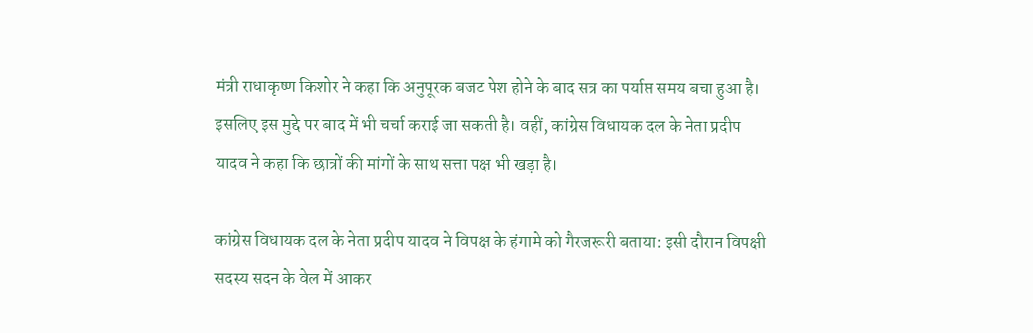मंत्री राधाकृष्ण किशोर ने कहा कि अनुपूरक बजट पेश होने के बाद सत्र का पर्याप्त समय बचा हुआ है। इसलिए इस मुद्दे पर बाद में भी चर्चा कराई जा सकती है। वहीं, कांग्रेस विधायक दल के नेता प्रदीप यादव ने कहा कि छात्रों की मांगों के साथ सत्ता पक्ष भी खड़ा है।

कांग्रेस विधायक दल के नेता प्रदीप यादव ने विपक्ष के हंगामे को गैरजरूरी बताया: इसी दौरान विपक्षी सदस्य सदन के वेल में आकर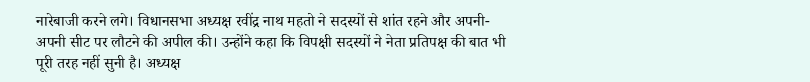नारेबाजी करने लगे। विधानसभा अध्यक्ष रवींद्र नाथ महतो ने सदस्यों से शांत रहने और अपनी-अपनी सीट पर लौटने की अपील की। उन्होंने कहा कि विपक्षी सदस्यों ने नेता प्रतिपक्ष की बात भी पूरी तरह नहीं सुनी है। अध्यक्ष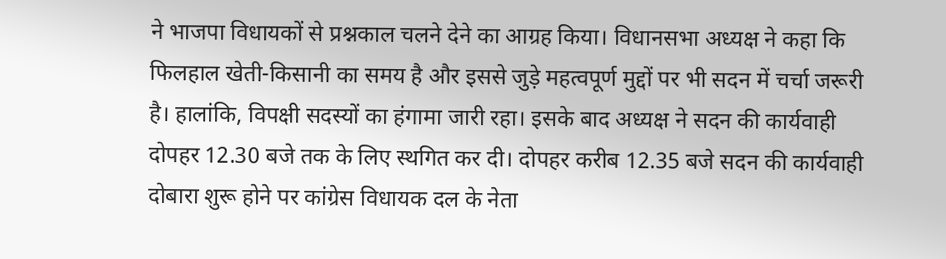ने भाजपा विधायकों से प्रश्नकाल चलने देने का आग्रह किया। विधानसभा अध्यक्ष ने कहा कि फिलहाल खेती-किसानी का समय है और इससे जुड़े महत्वपूर्ण मुद्दों पर भी सदन में चर्चा जरूरी है। हालांकि, विपक्षी सदस्यों का हंगामा जारी रहा। इसके बाद अध्यक्ष ने सदन की कार्यवाही दोपहर 12.30 बजे तक के लिए स्थगित कर दी। दोपहर करीब 12.35 बजे सदन की कार्यवाही दोबारा शुरू होने पर कांग्रेस विधायक दल के नेता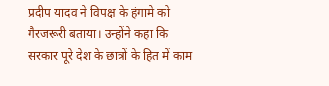प्रदीप यादव ने विपक्ष के हंगामे को गैरजरूरी बताया। उन्होंने कहा कि सरकार पूरे देश के छात्रों के हित में काम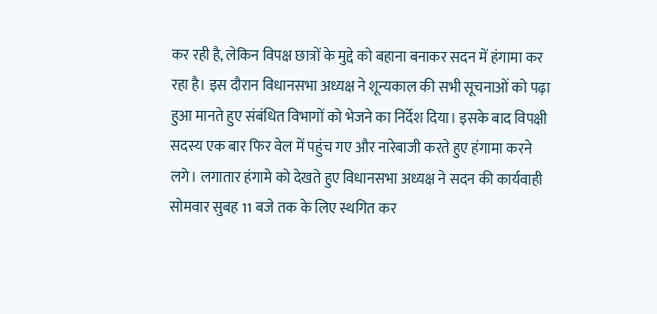कर रही है, लेकिन विपक्ष छात्रों के मुद्दे को बहाना बनाकर सदन में हंगामा कर रहा है। इस दौरान विधानसभा अध्यक्ष ने शून्यकाल की सभी सूचनाओं को पढ़ा हुआ मानते हुए संबंधित विभागों को भेजने का निर्देश दिया। इसके बाद विपक्षी सदस्य एक बार फिर वेल में पहुंच गए और नारेबाजी करते हुए हंगामा करने लगे। लगातार हंगामे को देखते हुए विधानसभा अध्यक्ष ने सदन की कार्यवाही सोमवार सुबह 11 बजे तक के लिए स्थगित कर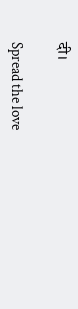दी।

Spread the love